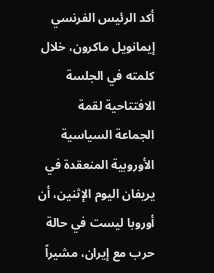أكد الرئيس الفرنسي إيمانويل ماكرون، خلال كلمته في الجلسة الافتتاحية لقمة الجماعة السياسية الأوروبية المنعقدة في يريفان اليوم الإثنين، أن أوروبا ليست في حالة حرب مع إيران، مشيراً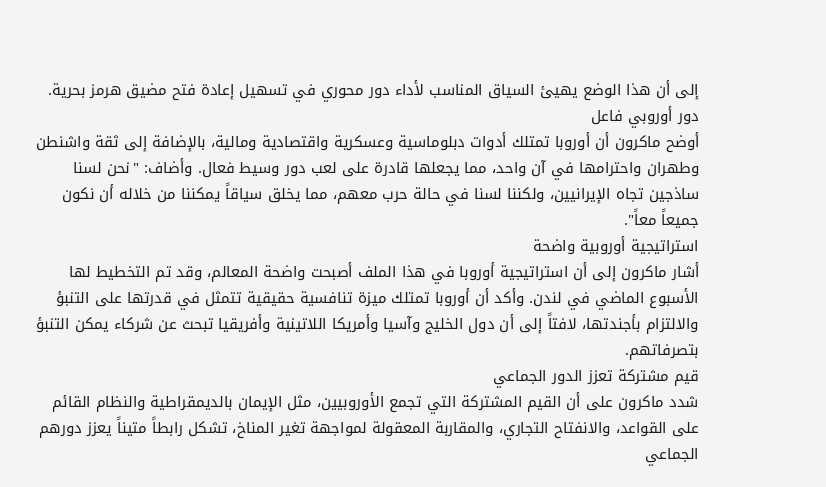إلى أن هذا الوضع يهيئ السياق المناسب لأداء دور محوري في تسهيل إعادة فتح مضيق هرمز بحرية.
دور أوروبي فاعل
أوضح ماكرون أن أوروبا تمتلك أدوات دبلوماسية وعسكرية واقتصادية ومالية، بالإضافة إلى ثقة واشنطن وطهران واحترامها في آن واحد، مما يجعلها قادرة على لعب دور وسيط فعال. وأضاف: "نحن لسنا ساذجين تجاه الإيرانيين، ولكننا لسنا في حالة حرب معهم، مما يخلق سياقاً يمكننا من خلاله أن نكون جميعاً معاً".
استراتيجية أوروبية واضحة
أشار ماكرون إلى أن استراتيجية أوروبا في هذا الملف أصبحت واضحة المعالم، وقد تم التخطيط لها الأسبوع الماضي في لندن. وأكد أن أوروبا تمتلك ميزة تنافسية حقيقية تتمثل في قدرتها على التنبؤ والالتزام بأجندتها، لافتاً إلى أن دول الخليج وآسيا وأمريكا اللاتينية وأفريقيا تبحث عن شركاء يمكن التنبؤ بتصرفاتهم.
قيم مشتركة تعزز الدور الجماعي
شدد ماكرون على أن القيم المشتركة التي تجمع الأوروبيين، مثل الإيمان بالديمقراطية والنظام القائم على القواعد، والانفتاح التجاري، والمقاربة المعقولة لمواجهة تغير المناخ، تشكل رابطاً متيناً يعزز دورهم الجماعي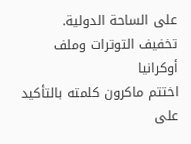على الساحة الدولية.
تخفيف التوترات وملف أوكرانيا
اختتم ماكرون كلمته بالتأكيد على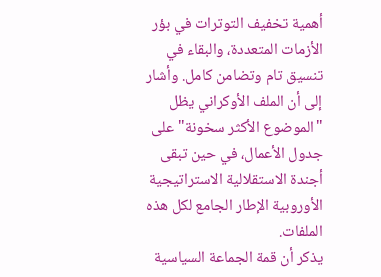أهمية تخفيف التوترات في بؤر الأزمات المتعددة، والبقاء في تنسيق تام وتضامن كامل. وأشار إلى أن الملف الأوكراني يظل "الموضوع الأكثر سخونة" على جدول الأعمال، في حين تبقى أجندة الاستقلالية الاستراتيجية الأوروبية الإطار الجامع لكل هذه الملفات.
يذكر أن قمة الجماعة السياسية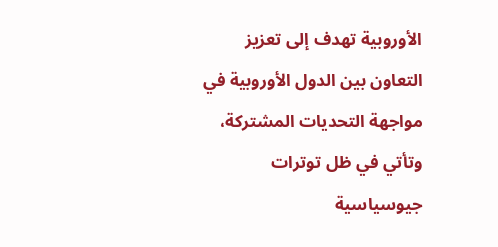الأوروبية تهدف إلى تعزيز التعاون بين الدول الأوروبية في مواجهة التحديات المشتركة، وتأتي في ظل توترات جيوسياسية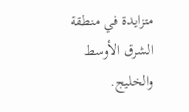متزايدة في منطقة الشرق الأوسط والخليج.